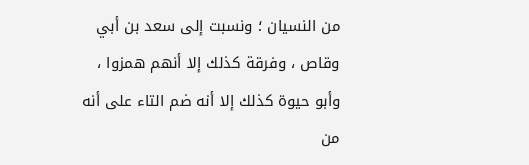من النسيان ؛ ونسبت إلى سعد بن أبي وقاص ، وفرقة كذلك إلا أنهم همزوا ، وأبو حيوة كذلك إلا أنه ضم التاء على أنه من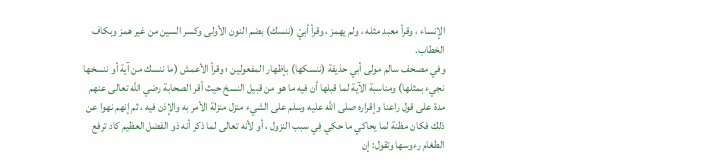الإنساء ، وقرأ معبد مثله ، ولم يهمز ، وقرأ أبيّ (ننسك) بضم النون الأولى وكسر السين من غير همز وبكاف الخطاب.
وفي مصحف سالم مولى أبي حذيفة (ننسكها) بإظهار المفعولين ؛ وقرأ الأعمش (ما ننسك من آية أو ننسخها نجيء بمثلها) ومناسبة الآية لما قبلها أن فيه ما هو من قبيل النسخ حيث أقر الصحابة رضي الله تعالى عنهم مدة على قول راعنا وإقراره صلى الله عليه وسلم على الشيء منزل منزلة الأمر به والإذن فيه ، ثم إنهم نهوا عن ذلك فكان مظنة لما يحاكي ما حكي فِي سبب النزول ، أو لأنه تعالى لما ذكر أنه ذو الفضل العظيم كاد ترفع الطغام رءوسها وتقول: إن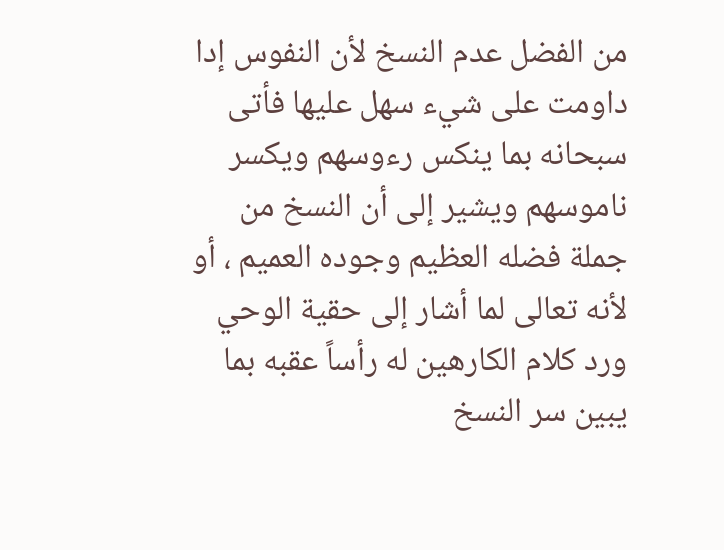من الفضل عدم النسخ لأن النفوس إدا داومت على شيء سهل عليها فأتى سبحانه بما ينكس رءوسهم ويكسر ناموسهم ويشير إلى أن النسخ من جملة فضله العظيم وجوده العميم ، أو لأنه تعالى لما أشار إلى حقية الوحي ورد كلام الكارهين له رأساً عقبه بما يبين سر النسخ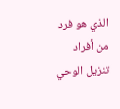الذي هو فرد من أفراد تنزيل الوحي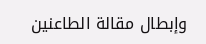وإبطال مقالة الطاعنين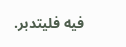فيه فليتدبر.